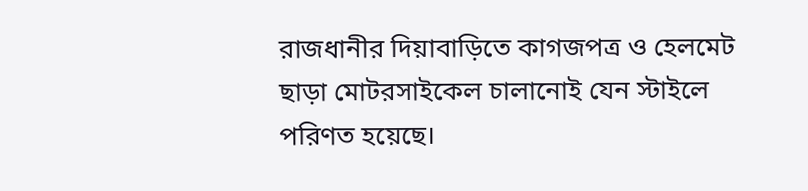রাজধানীর দিয়াবাড়িতে কাগজপত্র ও হেলমেট ছাড়া মোটরসাইকেল চালানোই যেন স্টাইলে পরিণত হয়েছে।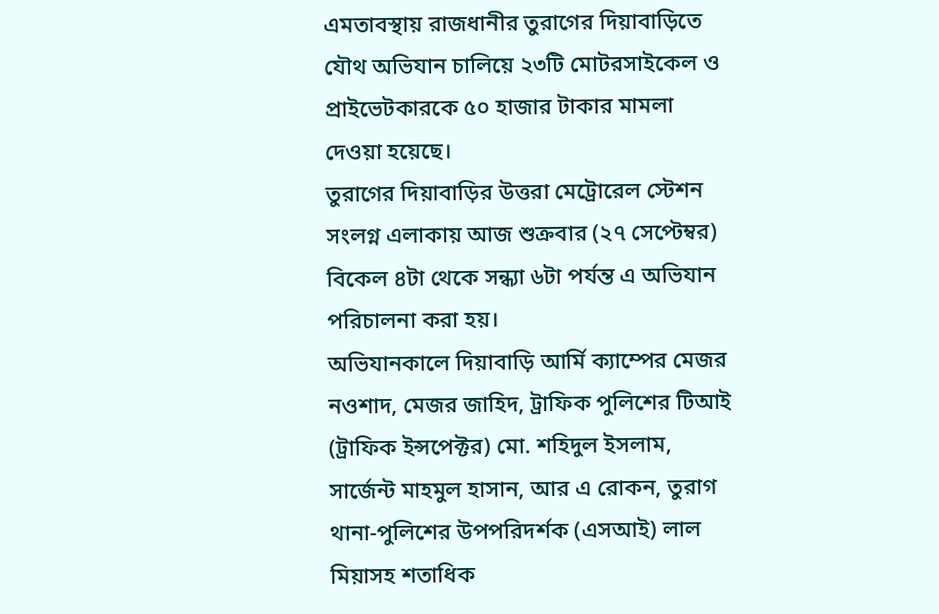এমতাবস্থায় রাজধানীর তুরাগের দিয়াবাড়িতে যৌথ অভিযান চালিয়ে ২৩টি মোটরসাইকেল ও প্রাইভেটকারকে ৫০ হাজার টাকার মামলা দেওয়া হয়েছে।
তুরাগের দিয়াবাড়ির উত্তরা মেট্রোরেল স্টেশন সংলগ্ন এলাকায় আজ শুক্রবার (২৭ সেপ্টেম্বর) বিকেল ৪টা থেকে সন্ধ্যা ৬টা পর্যন্ত এ অভিযান পরিচালনা করা হয়।
অভিযানকালে দিয়াবাড়ি আর্মি ক্যাম্পের মেজর নওশাদ, মেজর জাহিদ, ট্রাফিক পুলিশের টিআই (ট্রাফিক ইন্সপেক্টর) মো. শহিদুল ইসলাম, সার্জেন্ট মাহমুল হাসান, আর এ রোকন, তুরাগ থানা-পুলিশের উপপরিদর্শক (এসআই) লাল মিয়াসহ শতাধিক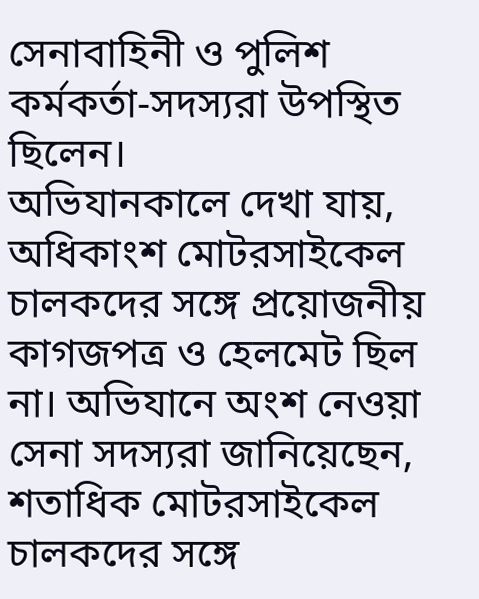সেনাবাহিনী ও পুলিশ কর্মকর্তা-সদস্যরা উপস্থিত ছিলেন।
অভিযানকালে দেখা যায়, অধিকাংশ মোটরসাইকেল চালকদের সঙ্গে প্রয়োজনীয় কাগজপত্র ও হেলমেট ছিল না। অভিযানে অংশ নেওয়া সেনা সদস্যরা জানিয়েছেন, শতাধিক মোটরসাইকেল চালকদের সঙ্গে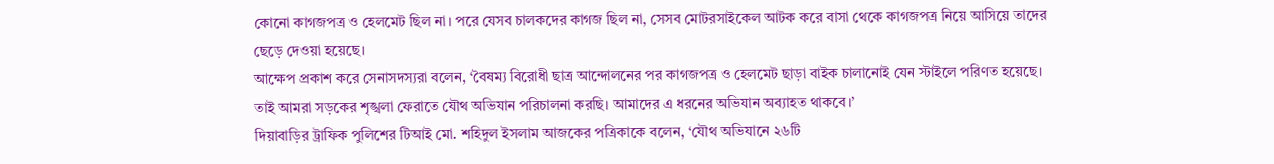কোনো কাগজপত্র ও হেলমেট ছিল না। পরে যেসব চালকদের কাগজ ছিল না, সেসব মোটরসাইকেল আটক করে বাসা থেকে কাগজপত্র নিয়ে আসিয়ে তাদের ছেড়ে দেওয়া হয়েছে।
আক্ষেপ প্রকাশ করে সেনাসদস্যরা বলেন, ‘বৈষম্য বিরোধী ছাত্র আন্দোলনের পর কাগজপত্র ও হেলমেট ছাড়া বাইক চালানোই যেন স্টাইলে পরিণত হয়েছে। তাই আমরা সড়কের শৃঙ্খলা ফেরাতে যৌথ অভিযান পরিচালনা করছি। আমাদের এ ধরনের অভিযান অব্যাহত থাকবে।’
দিয়াবাড়ির ট্রাফিক পুলিশের টিআই মো. শহিদুল ইসলাম আজকের পত্রিকাকে বলেন, ‘যৌথ অভিযানে ২৬টি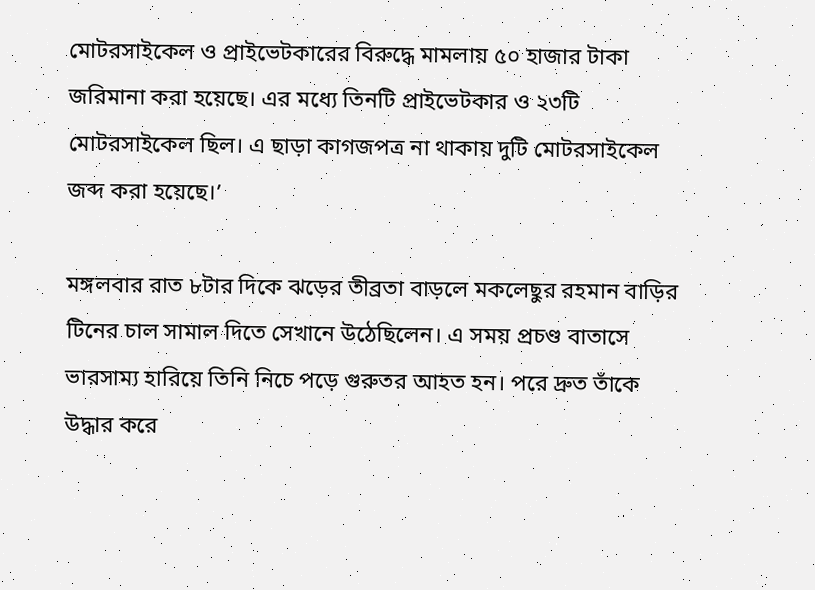মোটরসাইকেল ও প্রাইভেটকারের বিরুদ্ধে মামলায় ৫০ হাজার টাকা জরিমানা করা হয়েছে। এর মধ্যে তিনটি প্রাইভেটকার ও ২৩টি মোটরসাইকেল ছিল। এ ছাড়া কাগজপত্র না থাকায় দুটি মোটরসাইকেল জব্দ করা হয়েছে।’

মঙ্গলবার রাত ৮টার দিকে ঝড়ের তীব্রতা বাড়লে মকলেছুর রহমান বাড়ির টিনের চাল সামাল দিতে সেখানে উঠেছিলেন। এ সময় প্রচণ্ড বাতাসে ভারসাম্য হারিয়ে তিনি নিচে পড়ে গুরুতর আহত হন। পরে দ্রুত তাঁকে উদ্ধার করে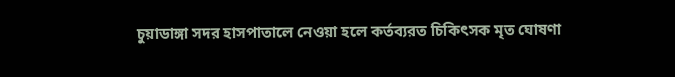চুয়াডাঙ্গা সদর হাসপাতালে নেওয়া হলে কর্তব্যরত চিকিৎসক মৃত ঘোষণা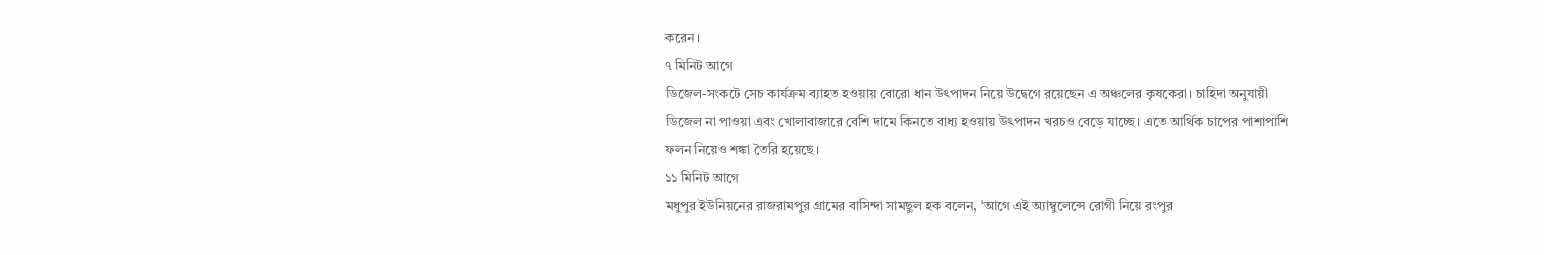করেন।
৭ মিনিট আগে
ডিজেল-সংকটে সেচ কার্যক্রম ব্যাহত হওয়ায় বোরো ধান উৎপাদন নিয়ে উদ্বেগে রয়েছেন এ অঞ্চলের কৃষকেরা। চাহিদা অনুযায়ী ডিজেল না পাওয়া এবং খোলাবাজারে বেশি দামে কিনতে বাধ্য হওয়ায় উৎপাদন খরচও বেড়ে যাচ্ছে। এতে আর্থিক চাপের পাশাপাশি ফলন নিয়েও শঙ্কা তৈরি হয়েছে।
১১ মিনিট আগে
মধুপুর ইউনিয়নের রাজরামপুর গ্রামের বাসিন্দা সামছুল হক বলেন, ‘আগে এই অ্যাম্বুলেন্সে রোগী নিয়ে রংপুর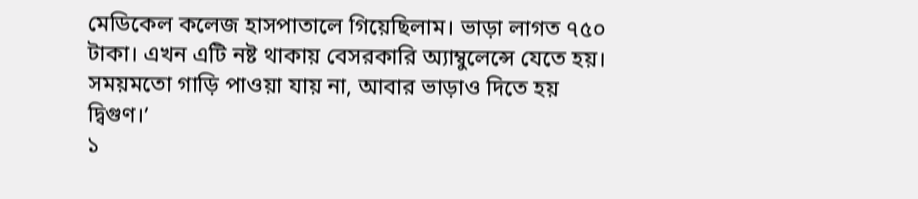মেডিকেল কলেজ হাসপাতালে গিয়েছিলাম। ভাড়া লাগত ৭৫০ টাকা। এখন এটি নষ্ট থাকায় বেসরকারি অ্যাম্বুলেন্সে যেতে হয়। সময়মতো গাড়ি পাওয়া যায় না, আবার ভাড়াও দিতে হয় দ্বিগুণ।’
১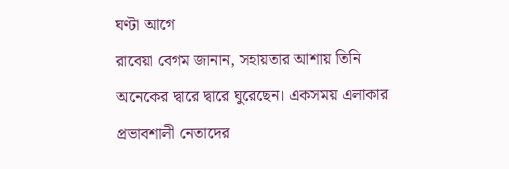ঘণ্টা আগে
রাবেয়া বেগম জানান, সহায়তার আশায় তিনি অনেকের দ্বারে দ্বারে ঘুরেছেন। একসময় এলাকার প্রভাবশালী নেতাদের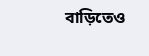বাড়িতেও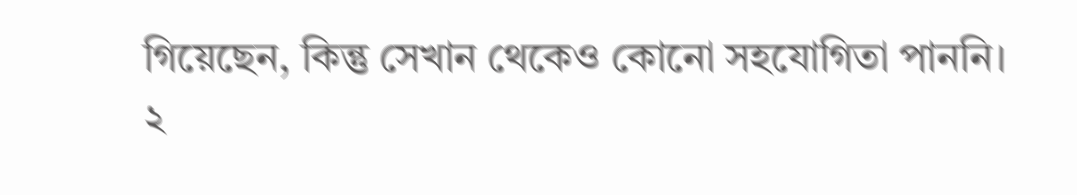গিয়েছেন, কিন্তু সেখান থেকেও কোনো সহযোগিতা পাননি।
২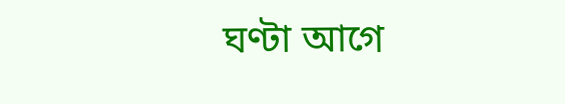ঘণ্টা আগে